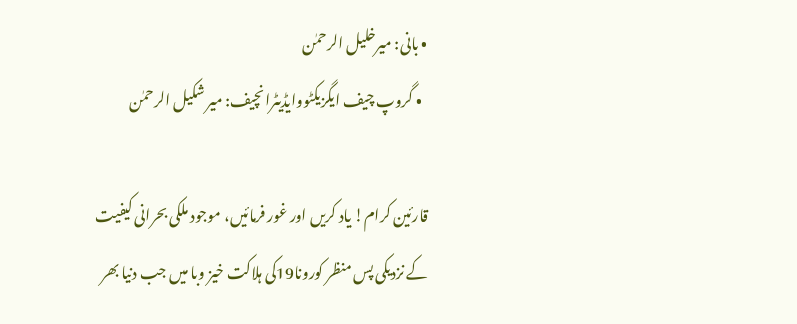• بانی: میرخلیل الرحمٰن
  • گروپ چیف ایگزیکٹووایڈیٹرانچیف: میر شکیل الرحمٰن

قارئین کرام! یاد کریں اور غور فرمائیں، موجود ملکی بحرانی کیفیت کے نزدیکی پس منظر کورونا19کی ہلاکت خیز وبا میں جب دنیا بھر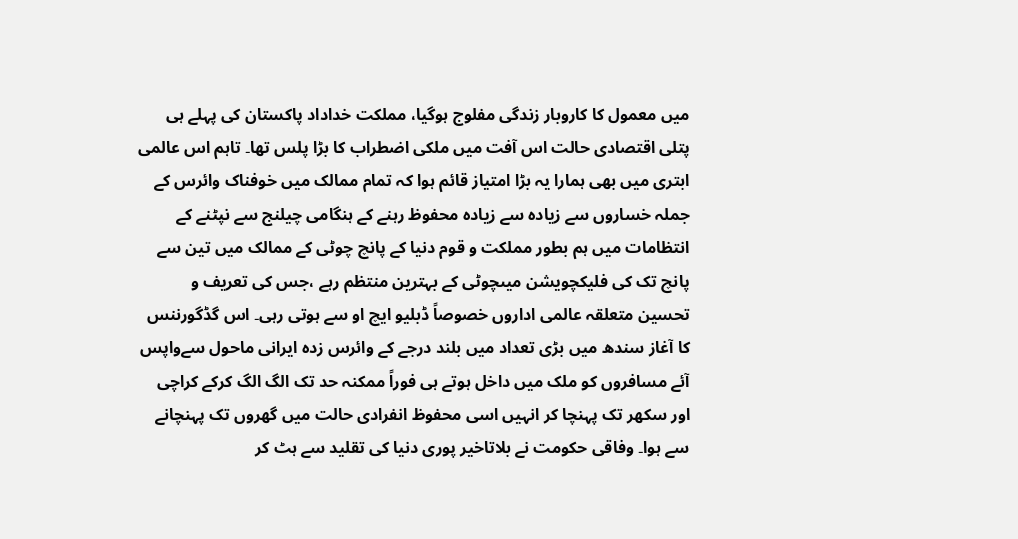میں معمول کا کاروبار زندگی مفلوج ہوگیا، مملکت خداداد پاکستان کی پہلے ہی پتلی اقتصادی حالت اس آفت میں ملکی اضطراب کا بڑا پلس تھا۔ تاہم اس عالمی ابتری میں بھی ہمارا یہ بڑا امتیاز قائم ہوا کہ تمام ممالک میں خوفناک وائرس کے جملہ خساروں سے زیادہ سے زیادہ محفوظ رہنے کے ہنگامی چیلنج سے نپٹنے کے انتظامات میں ہم بطور مملکت و قوم دنیا کے پانچ چوٹی کے ممالک میں تین سے پانچ تک کی فلیکچویشن میںچوٹی کے بہترین منتظم رہے ،جس کی تعریف و تحسین متعلقہ عالمی اداروں خصوصاً ڈبلیو ایچ او سے ہوتی رہی۔ اس گڈگورننس کا آغاز سندھ میں بڑی تعداد میں بلند درجے کے وائرس زدہ ایرانی ماحول سےواپس آئے مسافروں کو ملک میں داخل ہوتے ہی فوراً ممکنہ حد تک الگ الگ کرکے کراچی اور سکھر تک پہنچا کر انہیں اسی محفوظ انفرادی حالت میں گھروں تک پہنچانے سے ہوا۔ وفاقی حکومت نے بلاتاخیر پوری دنیا کی تقلید سے ہٹ کر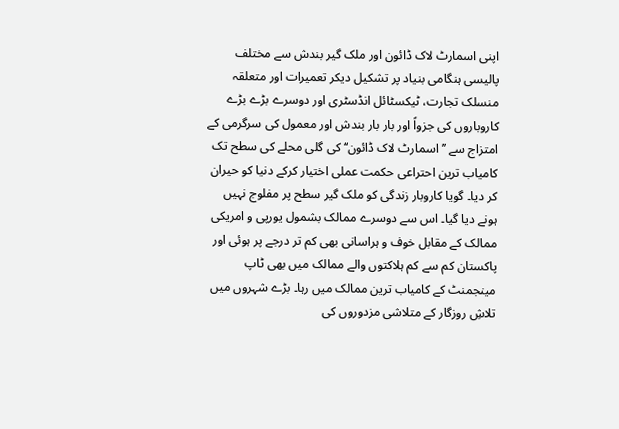اپنی اسمارٹ لاک ڈائون اور ملک گیر بندش سے مختلف پالیسی ہنگامی بنیاد پر تشکیل دیکر تعمیرات اور متعلقہ منسلک تجارت، ٹیکسٹائل انڈسٹری اور دوسرے بڑے بڑے کاروباروں کی جزواً اور بار بار بندش اور معمول کی سرگرمی کے امتزاج سے ’’اسمارٹ لاک ڈائون‘‘ کی گلی محلے کی سطح تک کامیاب ترین احتراعی حکمت عملی اختیار کرکے دنیا کو حیران کر دیا۔ گویا کاروبار زندگی کو ملک گیر سطح پر مفلوج نہیں ہونے دیا گیا۔ اس سے دوسرے ممالک بشمول یورپی و امریکی ممالک کے مقابل خوف و ہراسانی بھی کم تر درجے پر ہوئی اور پاکستان کم سے کم ہلاکتوں والے ممالک میں بھی ٹاپ مینجمنٹ کے کامیاب ترین ممالک میں رہا۔ بڑے شہروں میں تلاشِ روزگار کے متلاشی مزدوروں کی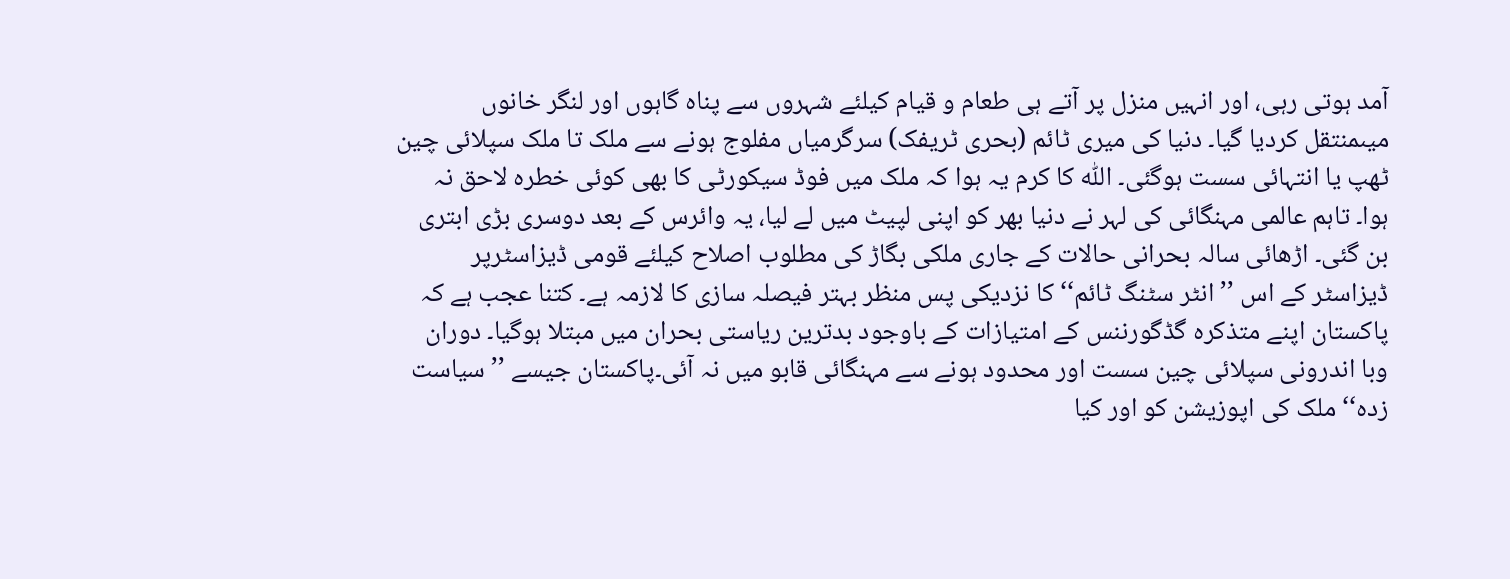آمد ہوتی رہی، اور انہیں منزل پر آتے ہی طعام و قیام کیلئے شہروں سے پناہ گاہوں اور لنگر خانوں میںمنتقل کردیا گیا۔ دنیا کی میری ٹائم (بحری ٹریفک) سرگرمیاں مفلوج ہونے سے ملک تا ملک سپلائی چین ٹھپ یا انتہائی سست ہوگئی۔ اللّٰہ کا کرم یہ ہوا کہ ملک میں فوڈ سیکورٹی کا بھی کوئی خطرہ لاحق نہ ہوا۔ تاہم عالمی مہنگائی کی لہر نے دنیا بھر کو اپنی لپیٹ میں لے لیا، یہ وائرس کے بعد دوسری بڑی ابتری بن گئی۔ اڑھائی سالہ بحرانی حالات کے جاری ملکی بگاڑ کی مطلوب اصلاح کیلئے قومی ڈیزاسٹرپر ڈیزاسٹر کے اس ’’انٹر سٹنگ ٹائم‘‘ کا نزدیکی پس منظر بہتر فیصلہ سازی کا لازمہ ہے۔ کتنا عجب ہے کہ پاکستان اپنے متذکرہ گڈگورننس کے امتیازات کے باوجود بدترین ریاستی بحران میں مبتلا ہوگیا۔ دوران وبا اندرونی سپلائی چین سست اور محدود ہونے سے مہنگائی قابو میں نہ آئی۔پاکستان جیسے ’’سیاست زدہ‘‘ ملک کی اپوزیشن کو اور کیا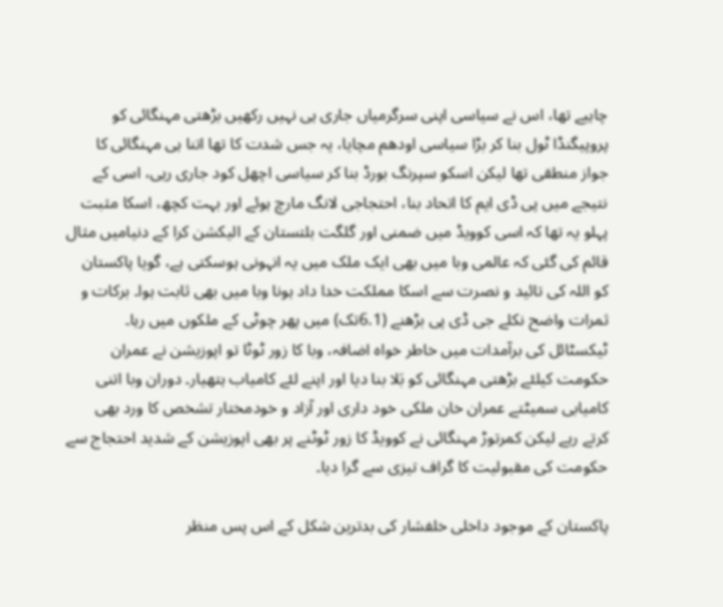چاہیے تھا، اس نے سیاسی اپنی سرگرمیاں جاری ہی نہیں رکھیں بڑھتی مہنگائی کو پروپیگنڈا ٹول بنا کر بڑا سیاسی اودھم مچایا، یہ جس شدت کا تھا اتنا ہی مہنگائی کا جواز منطقی تھا لیکن اسکو سپرنگ بورڈ بنا کر سیاسی اچھل کود جاری رہی، اسی کے نتیجے میں پی ڈی ایم کا اتحاد بنا، احتجاجی لانگ مارچ ہوئے اور بہت کچھ، اسکا مثبت پہلو یہ تھا کہ اسی کوویڈ میں ضمنی اور گلگت بلتستان کے الیکشن کرا کے دنیامیں مثال قائم کی گئی کہ عالمی وبا میں بھی ایک ملک میں یہ انہونی ہوسکتی ہے، گویا پاکستان کو اللہ کی تائید و نصرت سے اسکا مملکت خدا داد ہونا وبا میں بھی ثابت ہوا۔ برکات و ثمرات واضح نکلے جی ڈی پی بڑھنے (6.1تک) میں پھر چوٹی کے ملکوں میں رہا۔ ٹیکسٹائل کی برآمدات میں خاطر خواہ اضافہ، وبا کا زور ٹوٹا تو اپوزیشن نے عمران حکومت کیلئے بڑھتی مہنگائی کو بَلا بنا دیا اور اپنے لئے کامیاب ہتھیار۔ دوران وبا اتنی کامیابی سمیٹتے عمران خان ملکی خود داری اور آزاد و خودمختار تشخص کا ورد بھی کرتے رہے لیکن کمرتوڑ مہنگائی نے کوویڈ کا زور ٹوٹنے پر بھی اپوزیشن کے شدید احتجاج سے حکومت کی مقبولیت کا گراف تیزی سے گرا دیا۔

پاکستان کے موجود داخلی خلفشار کی بدترین شکل کے اس پس منظر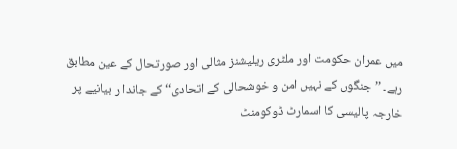میں عمران حکومت اور ملٹری ریلیشنز مثالی اور صورتحال کے عین مطابق رہے۔ ’’جنگوں کے نہیں امن و خوشحالی کے اتحادی‘‘ کے جاندا ر بیانیے پر خارجہ پالیسی کا اسمارٹ ڈوکومنٹ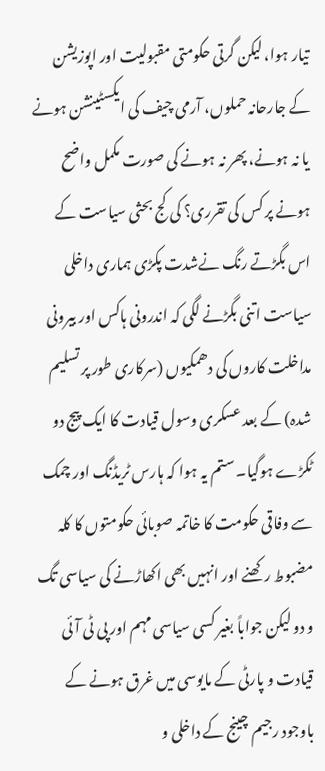تیار ہوا، لیکن گرتی حکومتی مقبولیت اور اپوزیشن کے جارحانہ حملوں، آرمی چیف کی ایکسٹینشن ہونے یا نہ ہونے، پھر نہ ہونے کی صورت مکمل واضح ہونے پر کس کی تقرری؟ کی کج بحثی سیاست کے اس بگڑتے رنگ نےشدت پکڑی ہماری داخلی سیاست اتنی بگڑنے لگی کہ اندرونی ہاکس اور بیرونی مداخلت کاروں کی دھمکیوں (سرکاری طور پر تسلیم شدہ) کے بعد عسکری وسول قیادت کا ایک پیج دو ٹکڑے ہوگیا۔ ستم یہ ہوا کہ ہارس ٹریڈنگ اور چمک سے وفاقی حکومت کا خاتمہ صوبائی حکومتوں کا کلہ مضبوط رکھنے اور انہیں بھی اکھاڑنے کی سیاسی تگ و دو لیکن جواباً بغیر کسی سیاسی مہم اور پی ٹی آئی قیادت و پارٹی کے مایوسی میں غرق ہونے کے باوجود رجیم چینج کے داخلی و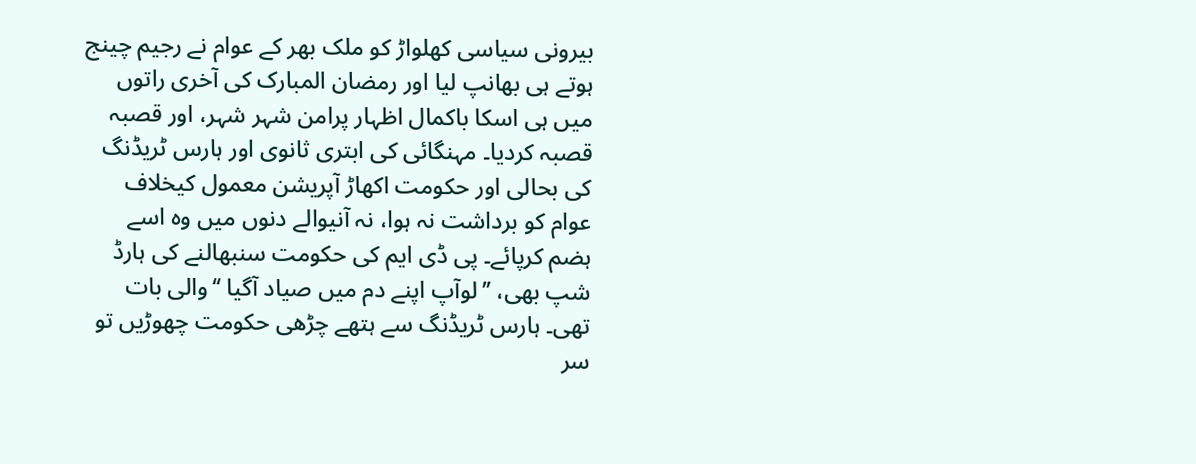بیرونی سیاسی کھلواڑ کو ملک بھر کے عوام نے رجیم چینج ہوتے ہی بھانپ لیا اور رمضان المبارک کی آخری راتوں میں ہی اسکا باکمال اظہار پرامن شہر شہر، اور قصبہ قصبہ کردیا۔ مہنگائی کی ابتری ثانوی اور ہارس ٹریڈنگ کی بحالی اور حکومت اکھاڑ آپریشن معمول کیخلاف عوام کو برداشت نہ ہوا، نہ آنیوالے دنوں میں وہ اسے ہضم کرپائے۔ پی ڈی ایم کی حکومت سنبھالنے کی ہارڈ شپ بھی، ’’لوآپ اپنے دم میں صیاد آگیا ‘‘والی بات تھی۔ ہارس ٹریڈنگ سے ہتھے چڑھی حکومت چھوڑیں تو سر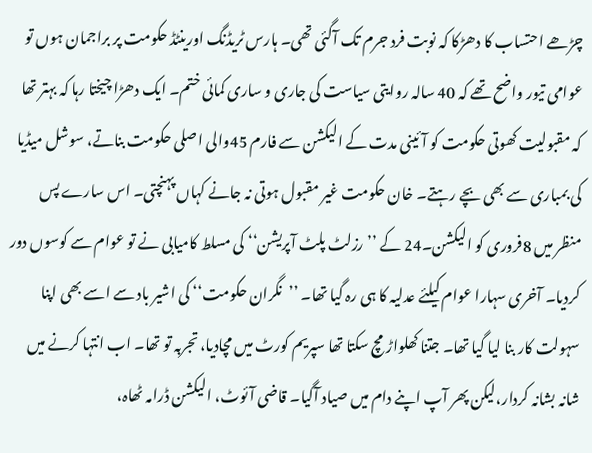چڑھے احتساب کا دھڑکا کہ نوبت فرد جرم تک آگئی تھی۔ ہارس ٹریڈنگ اورینٹڈ حکومت پر براجمان ہوں تو عوامی تیور واضح تھے کہ 40 سالہ روایتی سیاست کی جاری و ساری کمائی ختم۔ ایک دھڑا چیختا رہا کہ بہتر تھا کہ مقبولیت کھوتی حکومت کو آئینی مدت کے الیکشن سے فارم 45والی اصلی حکومت بناتے، سوشل میڈیا کی بمباری سے بھی بچے رہتے۔ خان حکومت غیر مقبول ہوتی نہ جانے کہاں پہنچتی۔ اس سارے پس منظر میں 8فروری کو الیکشن۔24 کے ’’رزلٹ پلٹ آپریشن‘‘ کی مسلط کامیابی نے تو عوام سے کوسوں دور کردیا۔ آخری سہارا عوام کیلئے عدلیہ کا ہی رہ گیا تھا۔ ’’نگران حکومت‘‘ کی اشیر باد سے اسے بھی اپنا سہولت کار بنا لیا گیا تھا۔ جتنا کھلواڑ مچ سکتا تھا سپریم کورٹ میں مچادیا، تجربہ تو تھا۔ اب انتہا کرنے میں شانہ بشانہ کردار،لیکن پھر آپ اپنے دام میں صیاد آگیا۔ قاضی آئوٹ، الیکشن ڈرامہ ٹھاہ،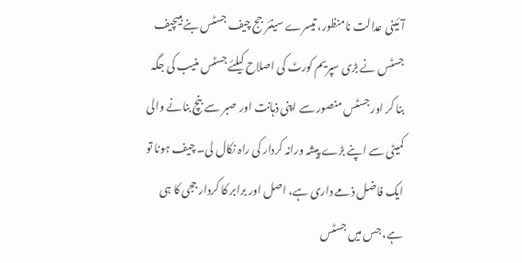آئینی عدالت نامنظور، تیسرے سینئر جج چیف جسٹس بنے ہیںچیف جسٹس نے بڑی سپریم کورٹ کی اصلاح کیلئے جسٹس منیب کی جگہ بنا کر اور جسٹس منصور سے اپنی ذہانت اور صبر سے بنچ بنانے والی کمیٹی سے اپنے بڑے پیشہ ورانہ کردار کی راہ نکال لی۔ چیف ہونا تو ایک فاضل ذمے داری ہے، اصل اور برابر کا کردار ججی کا ہی ہے، جس میں جسٹس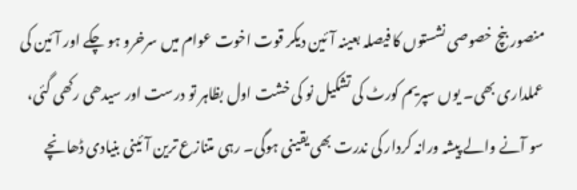منصور بنچ خصوصی نشستوں کا فیصلہ بعینہ آئین دیکر قوت اخوت عوام میں سرخرو ہو چکے اور آئین کی عملداری بھی۔ یوں سپریم کورٹ کی تشکیل نو کی خشت اول بظاہر تو درست اور سیدھی رکھی گئی، سو آنے والے پیشہ ورانہ کردار کی ندرت بھی یقینی ہوگی۔ رہی متنازع ترین آئینی بنیادی ڈھانچے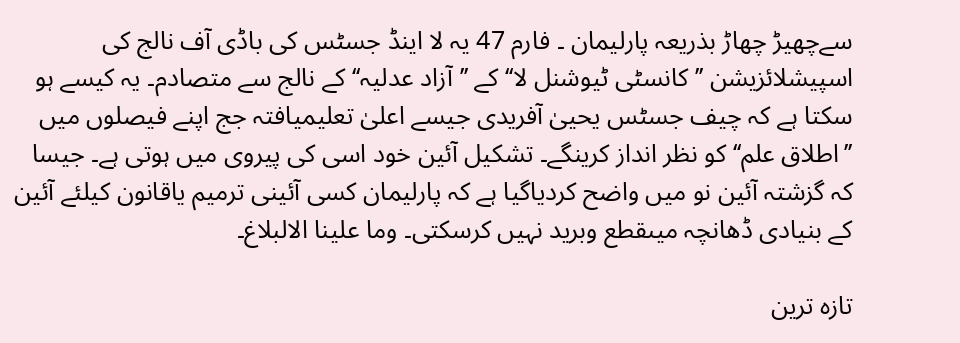سےچھیڑ چھاڑ بذریعہ پارلیمان ۔ فارم 47 یہ لا اینڈ جسٹس کی باڈی آف نالج کی اسپیشلائزیشن ’’کانسٹی ٹیوشنل لا‘‘ کے ’’آزاد عدلیہ‘‘ کے نالج سے متصادم۔ یہ کیسے ہو سکتا ہے کہ چیف جسٹس یحییٰ آفریدی جیسے اعلیٰ تعلیمیافتہ جج اپنے فیصلوں میں ’’اطلاق علم‘‘ کو نظر انداز کرینگے۔ تشکیل آئین خود اسی کی پیروی میں ہوتی ہے۔ جیسا کہ گزشتہ آئین نو میں واضح کردیاگیا ہے کہ پارلیمان کسی آئینی ترمیم یاقانون کیلئے آئین کے بنیادی ڈھانچہ میںقطع وبرید نہیں کرسکتی۔ وما علینا الالبلاغ۔

تازہ ترین